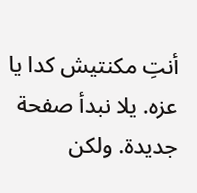أنتِ مكنتيش كدا يا عزه. يلا نبدأ صفحة جديدة. ولكن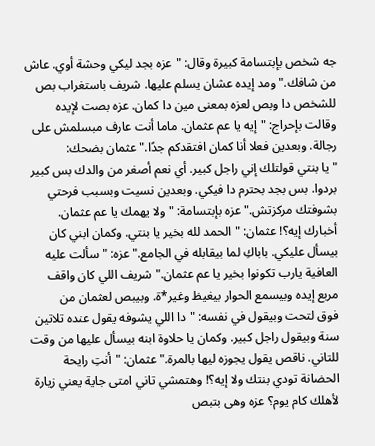جه شخص بإبتسامة كبيرة وقال: "عزه بجد ليكي وحشة أوي. عاش من شافك." ومد إيده عشان يسلم عليها. شريف باستغراب بص للشخص دا وبص لعزه بمعنى مين دا كمان. عزه بصت لإيده وقالت بإحراج: "إيه يا عم عثمان. ماما أنت عارف مبسلمش على رجالة. وبعدين فعلا أنا كمان افتقدكم جدًا." عثمان بضحك:
"يا بنتي قولتلك إني راجل كبير. أي نعم أصغر من والدك بس كبير بردوا. بس بجد بحترم دا فيكي. وبعدين نسيت وبسبب فرحتي بشوفتك مركزتش." عزه بإبتسامة: "ولا يهمك يا عم عثمان. أخبارك إيه؟! عثمان: "الحمد لله بخير يا بنتي. وكمان ابني كان بيسأل عليكي. باباكِ لما بيقابله في الجامع." عزه: "سألت عليه العافية يارب تكونوا بخير يا عم عثمان." شريف اللي كان واقف مربع إيده وبيسمع الحوار بيغيظ وغير*ة. وبيبص لعثمان من
فوق لتحت وبيقول في نفسه: "دا اللي يشوفه يقول عنده تلاتين سنة وبيقول راجل كبير. وكمان يا حلاوة ابنه بيسأل عليها من وقت للتاني. ناقص يقول يجوزه ليها بالمرة." عثمان: "أنتِ رايحة الحضانة تودي بنتك ولا إيه؟! وهتمشي تاني امتى جاية يعني زيارة لأهلك كام يوم؟ عزه وهى بتبص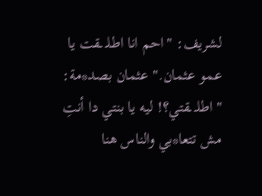لشريف: "احم انا اطلـ ـقت يا عمو عثمان." عثمان بصد*مة: "اطلـ ـقتي؟! ليه يا بنتي دا أنتِ مش تتعا*بي والناس هنا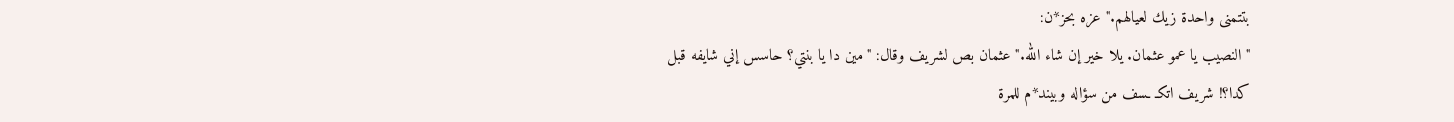بتتمنى واحدة زيك لعيالهم." عزه بحز*ن:
"النصيب يا عمو عثمان. يلا خير إن شاء الله." عثمان بص لشريف وقال: "مين دا يا بنتي؟ حاسس إني شايفه قبل كدا؟! شريف اتكـ ـسف من سؤاله وبيند*م للمرة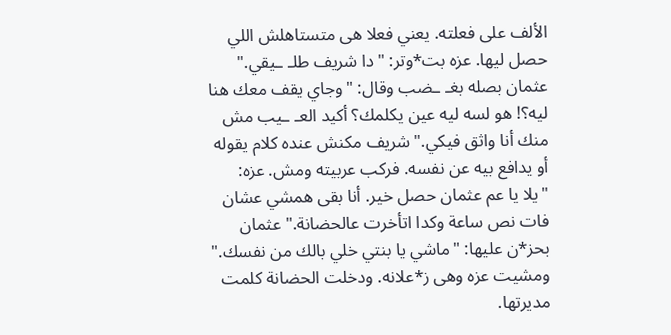الألف على فعلته. يعني فعلا هى متستاهلش اللي حصل ليها. عزه بت*وتر: "دا شريف طلـ ـيقي." عثمان بصله بغـ ـضب وقال: "وجاي يقف معك هنا ليه؟! هو لسه ليه عين يكلمك؟ أكيد العـ ـيب مش منك أنا واثق فيكي." شريف مكنش عنده كلام يقوله أو يدافع بيه عن نفسه. فركب عربيته ومش. عزه:
"يلا يا عم عثمان حصل خير. أنا بقى همشي عشان فات نص ساعة وكدا اتأخرت عالحضانة." عثمان بحز*ن عليها: "ماشي يا بنتي خلي بالك من نفسك." ومشيت عزه وهى ز*علانه. ودخلت الحضانة كلمت مديرتها.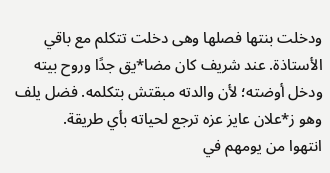ودخلت بنتها فصلها وهى دخلت تتكلم مع باقي الأستاذة. عند شريف كان مضا*يق جدًا وروح بيته ودخل أوضته؛ لأن والدته مبقتش بتكلمه. فضل يلف وهو ز*علان عايز عزه ترجع لحياته بأي طريقة.
انتهوا من يومهم في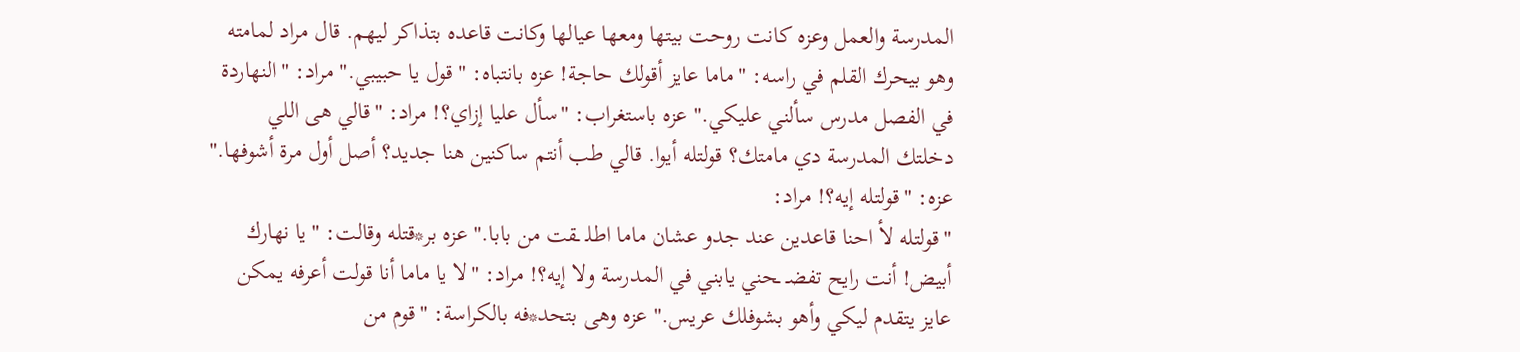المدرسة والعمل وعزه كانت روحت بيتها ومعها عيالها وكانت قاعده بتذاكر ليهم. قال مراد لمامته وهو بيحرك القلم في راسه: "ماما عايز أقولك حاجة! عزه بانتباه: "قول يا حبيبي." مراد: "النهاردة في الفصل مدرس سألني عليكي." عزه باستغراب: "سأل عليا إزاي؟! مراد: "قالي هى اللي دخلتك المدرسة دي مامتك؟ قولتله أيوا. قالي طب أنتم ساكنين هنا جديد؟ أصل أول مرة أشوفها." عزه: "قولتله إيه؟! مراد:
"قولتله لأ احنا قاعدين عند جدو عشان ماما اطلـ ـقت من بابا." عزه بر*قتله وقالت: "يا نهارك أبيض! أنت رايح تفضـ ـحني يابني في المدرسة ولا إيه؟! مراد: "لا يا ماما أنا قولت أعرفه يمكن عايز يتقدم ليكي وأهو بشوفلك عريس." عزه وهى بتحد*فه بالكراسة: "قوم من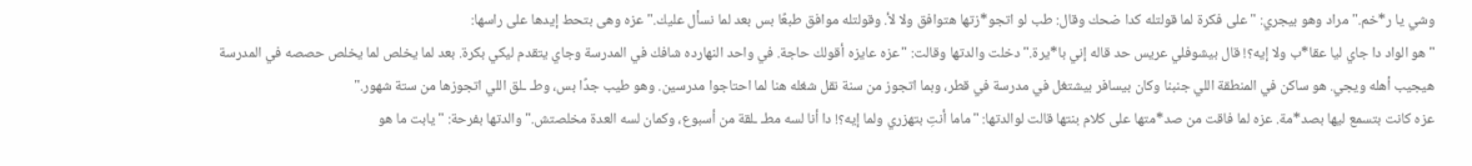وشي يا ر*خم." مراد وهو بيجري: "على فكرة لما قولتله كدا ضحك وقال: طب لو اتجو*زتها هتوافق ولا لأ. وقولتله موافق طبعًا بس بعد لما نسأل عليك." عزه وهى بتحط إيدها على راسها:
"هو الواد دا جاي ليا عقا*ب ولا إيه؟! قال بيشوفلي عريس حد قاله إني با*يرة." دخلت والدتها وقالت: "عزه عايزه أقولك حاجة. في واحد النهارده شافك في المدرسة وجاي يتقدم ليكي بكرة. بعد لما يخلص لما يخلص حصصه في المدرسة هيجيب أهله ويجي. هو ساكن في المنطقة اللي جنبنا وكان بيسافر بيشتغل في مدرسة في قطر، وبما اتجوز من سنة نقل شغله هنا لما احتاجوا مدرسين. وهو طيب جدًا بس، وطـ ـلق اللي اتجوزها من ستة شهور."
عزه كانت بتسمع ليها بصد*مة. عزه لما فاقت من صد*متها على كلام بنتها قالت لوالدتها: "ماما أنتِ بتهزري ولما إيه؟! دا أنا لسه مطـ ـلقة من أسبوع، وكمان لسه العدة مخلصتش." والدتها بفرحة: "يابت ما هو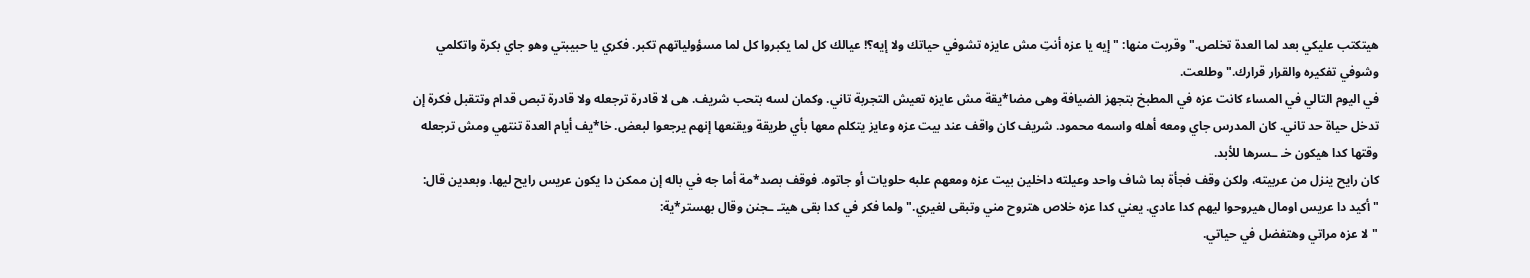هيتكتب عليكي بعد لما العدة تخلص." وقربت منها: "إيه يا عزه أنتِ مش عايزه تشوفي حياتك ولا إيه؟! عيالك كل لما يكبروا كل لما مسؤولياتهم تكبر. فكري يا حبيبتي وهو جاي بكرة واتكلمي وشوفي تفكيره والقرار قرارك." وطلعت.
في اليوم التالي في المساء كانت عزه في المطبخ بتجهز الضيافة وهى مضا*يقة مش عايزه تعيش التجربة تاني. وكمان لسه بتحب شريف. هى لا قادرة ترجعله ولا قادرة تبص قدام وتتقبل فكرة إن تدخل حياة حد تاني. كان المدرس جاي ومعه أهله واسمه محمود. شريف كان واقف عند بيت عزه وعايز يتكلم معها بأي طريقة ويقنعها إنهم يرجعوا لبعض. خا*يف أيام العدة تنتهي ومش ترجعله وقتها كدا هيكون خـ ـسرها للأبد.
كان رايح ينزل من عربيته، ولكن وقف فجأة بما شاف واحد وعيلته داخلين بيت عزه ومعهم علبه حلويات أو جاتوه. فوقف بصد*مة أما جه في باله إن ممكن دا يكون عريس رايح ليها. وبعدين قال: "أكيد دا عريس اومال هيروحوا ليهم كدا عادي. يعني كدا عزه خلاص هتروح مني وتبقى لغيري." ولما فكر في كدا بقى هيتـ ـجنن وقال بهستر*ية:
"لا عزه مراتي وهتفضل في حياتي.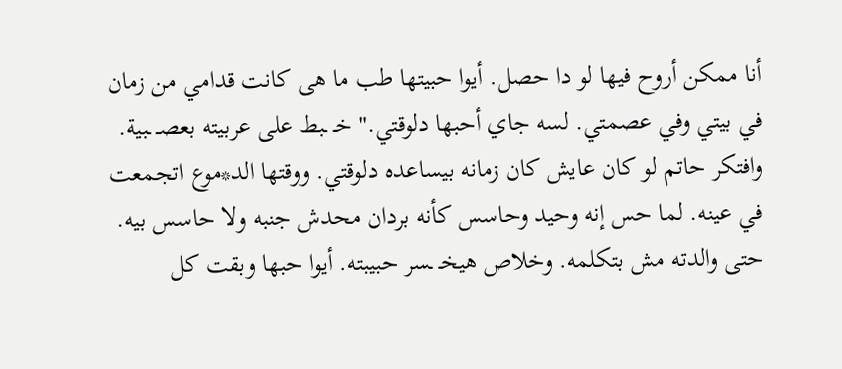أنا ممكن أروح فيها لو دا حصل. أيوا حبيتها طب ما هى كانت قدامي من زمان في بيتي وفي عصمتي. لسه جاي أحبها دلوقتي." خـ ـبط على عربيته بعصـ ـبية. وافتكر حاتم لو كان عايش كان زمانه بيساعده دلوقتي. ووقتها الد*موع اتجمعت في عينه. لما حس إنه وحيد وحاسس كأنه بردان محدش جنبه ولا حاسس بيه. حتى والدته مش بتكلمه. وخلاص هيخـ ـسر حبيبته. أيوا حبها وبقت كل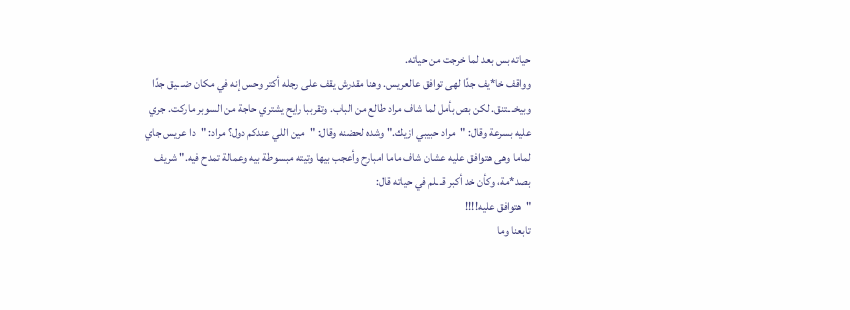حياته بس بعد لما خرجت من حياته.
وواقف خا*يف جدًا لهى توافق عالعريس. وهنا مقدرش يقف على رجله أكتر وحس إنه في مكان ضـ ـيق جدًا وبيخـ ـتنق. لكن بص بأمل لما شاف مراد طالع من الباب. وتقرببا رايح يشتري حاجة من السوبر ماركت. جري عليه بسرعة وقال: "مراد حبيبي ازيك." وشده لحضنه وقال: "مين اللي عندكم دول؟ مراد: "دا عريس جاي لماما وهى هتوافق عليه عشان شاف ماما امبارح وأعجب بيها وتيته مبسوطة بيه وعمالة تمدح فيه." شريف بصد*مة، وكأن خد أكبر قـ ـلم في حياته قال:
"هتوافق عليه!!!!
تابعنا وما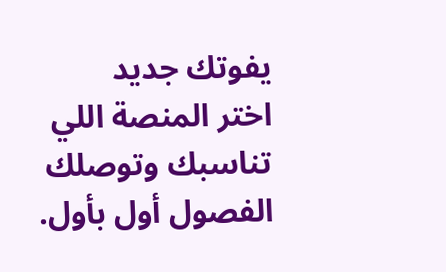يفوتك جديد
اختر المنصة اللي تناسبك وتوصلك الفصول أول بأول.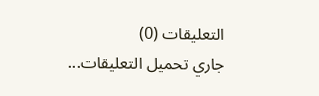التعليقات (0)
جاري تحميل التعليقات...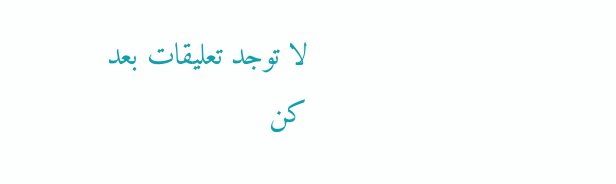لا توجد تعليقات بعد
كن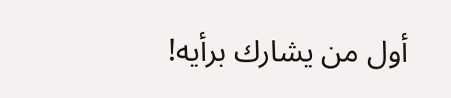أول من يشارك برأيه!